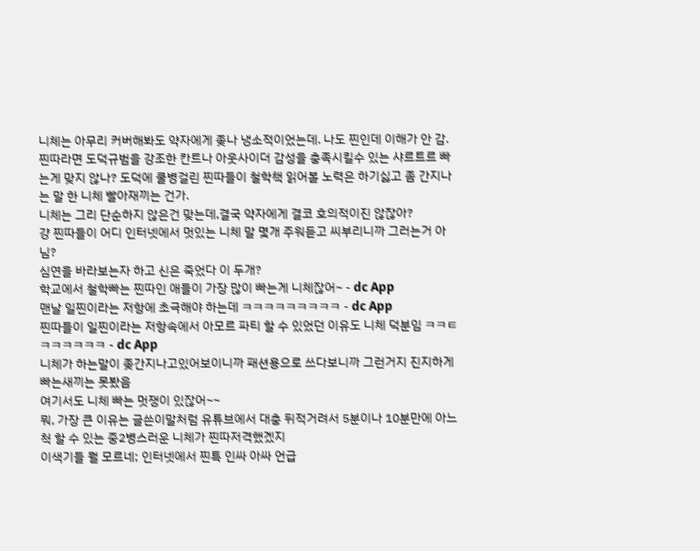니체는 아무리 커버해봐도 약자에게 좆나 냉소적이었는데. 나도 찐인데 이해가 안 감. 찐따라면 도덕규범을 강조한 칸트나 아웃사이더 감성을 충족시킬수 있는 샤르트르 빠는게 맞지 않나? 도덕에 쿨병걸린 찐따들이 철학책 읽어볼 노력은 하기싫고 좀 간지나는 말 한 니체 빨아재끼는 건가.
니체는 그리 단순하지 않은건 맞는데,결국 약자에게 결코 호의적이진 않잖아?
걍 찐따들이 어디 인터넷에서 멋있는 니체 말 몇개 주워듣고 씨부리니까 그러는거 아님?
심연을 바라보는자 하고 신은 죽었다 이 두개?
학교에서 철학빠는 찐따인 애들이 가장 많이 빠는게 니체잖어~ - dc App
맨날 일찐이라는 저항에 초극해야 하는데 ㅋㅋㅋㅋㅋㅋㅋㅋㅋ - dc App
찐따들이 일찐이라는 저항속에서 아모르 파티 할 수 있었던 이유도 니체 덕분임 ㅋㅋㅌㅋㅋㅋㅋㅋㅋ - dc App
니체가 하는말이 좆간지나고있어보이니까 패션용으로 쓰다보니까 그런거지 진지하게 빠는새끼는 못봤음
여기서도 니체 빠는 멋쟁이 있잖어~~
뭐, 가장 큰 이유는 글쓴이말처럼 유튜브에서 대충 뒤적거려서 5분이나 10분만에 아느척 할 수 있는 중2병스러운 니체가 찐따저격했겠지
이색기들 뭘 모르네; 인터넷에서 찐특 인싸 아싸 언급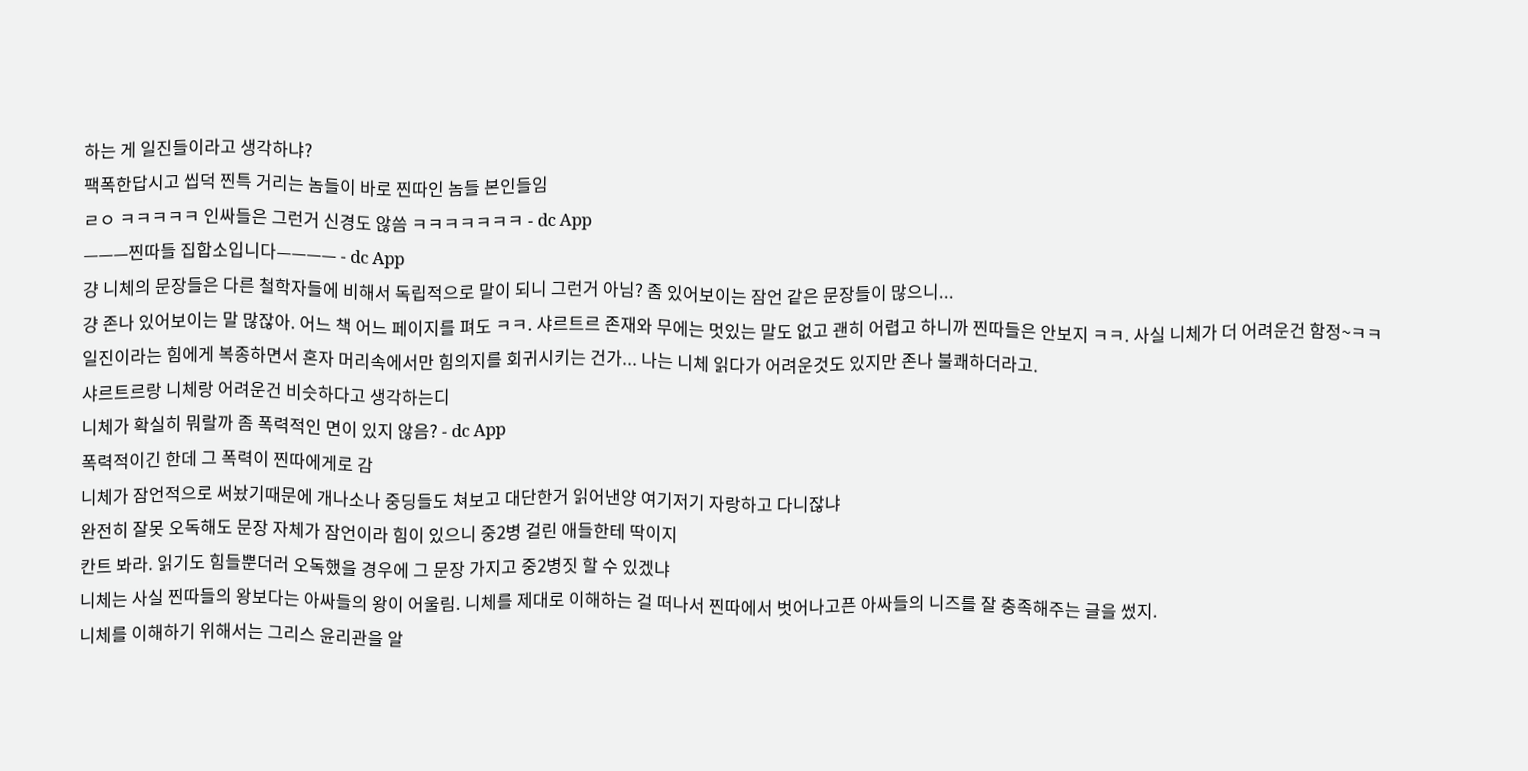하는 게 일진들이라고 생각하냐?
팩폭한답시고 씹덕 찐특 거리는 놈들이 바로 찐따인 놈들 본인들임
ㄹㅇ ㅋㅋㅋㅋㅋ 인싸들은 그런거 신경도 않씀 ㅋㅋㅋㅋㅋㅋㅋ - dc App
———찐따들 집합소입니다———— - dc App
걍 니체의 문장들은 다른 철학자들에 비해서 독립적으로 말이 되니 그런거 아님? 좀 있어보이는 잠언 같은 문장들이 많으니...
걍 존나 있어보이는 말 많잖아. 어느 책 어느 페이지를 펴도 ㅋㅋ. 샤르트르 존재와 무에는 멋있는 말도 없고 괜히 어렵고 하니까 찐따들은 안보지 ㅋㅋ. 사실 니체가 더 어려운건 함정~ㅋㅋ
일진이라는 힘에게 복종하면서 혼자 머리속에서만 힘의지를 회귀시키는 건가... 나는 니체 읽다가 어려운것도 있지만 존나 불쾌하더라고.
샤르트르랑 니체랑 어려운건 비슷하다고 생각하는디
니체가 확실히 뭐랄까 좀 폭력적인 면이 있지 않음? - dc App
폭력적이긴 한데 그 폭력이 찐따에게로 감
니체가 잠언적으로 써놨기때문에 개나소나 중딩들도 쳐보고 대단한거 읽어낸양 여기저기 자랑하고 다니잖냐
완전히 잘못 오독해도 문장 자체가 잠언이라 힘이 있으니 중2병 걸린 애들한테 딱이지
칸트 봐라. 읽기도 힘들뿐더러 오독했을 경우에 그 문장 가지고 중2병짓 할 수 있겠냐
니체는 사실 찐따들의 왕보다는 아싸들의 왕이 어울림. 니체를 제대로 이해하는 걸 떠나서 찐따에서 벗어나고픈 아싸들의 니즈를 잘 충족해주는 글을 썼지.
니체를 이해하기 위해서는 그리스 윤리관을 알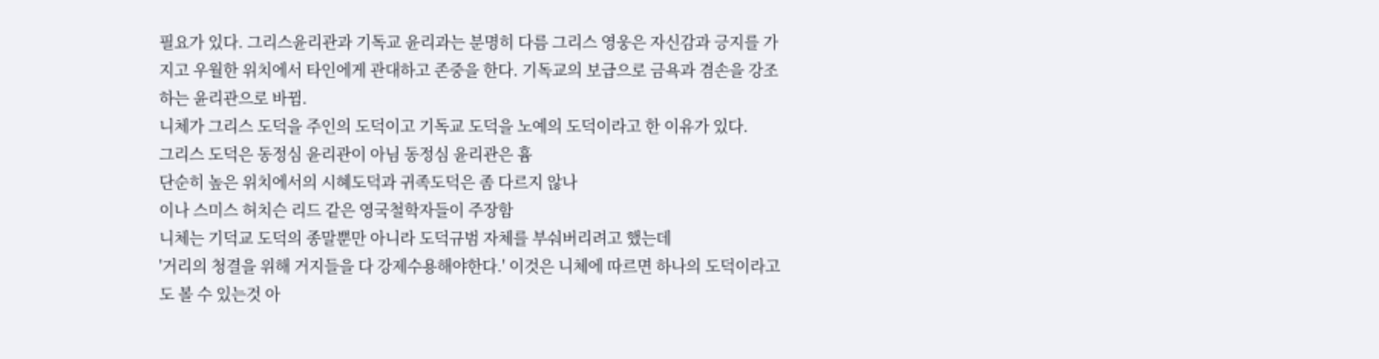필요가 있다. 그리스윤리관과 기독교 윤리과는 분명히 다름 그리스 영웅은 자신감과 긍지를 가지고 우월한 위치에서 타인에게 관대하고 존중을 한다. 기독교의 보급으로 금욕과 겸손을 강조하는 윤리관으로 바뀜.
니체가 그리스 도덕을 주인의 도덕이고 기독교 도덕을 노예의 도덕이라고 한 이유가 있다.
그리스 도덕은 동정심 윤리관이 아님 동정심 윤리관은 흄
단순히 높은 위치에서의 시혜도덕과 귀족도덕은 좀 다르지 않나
이나 스미스 허치슨 리드 같은 영국철학자들이 주장함
니체는 기덕교 도덕의 종말뿐만 아니라 도덕규범 자체를 부숴버리려고 했는데
'거리의 청결을 위해 거지들을 다 강제수용해야한다.' 이것은 니체에 따르면 하나의 도덕이라고도 볼 수 있는것 아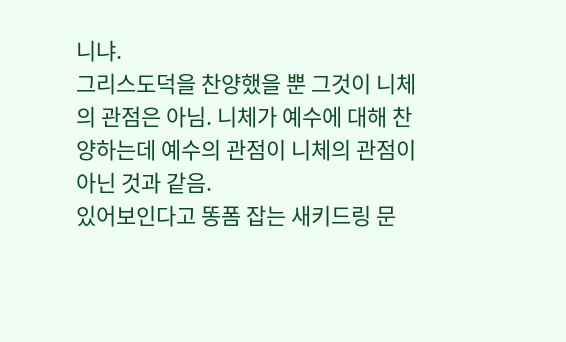니냐.
그리스도덕을 찬양했을 뿐 그것이 니체의 관점은 아님. 니체가 예수에 대해 찬양하는데 예수의 관점이 니체의 관점이 아닌 것과 같음.
있어보인다고 똥폼 잡는 새키드링 문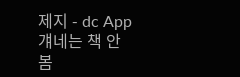제지 - dc App
걔네는 책 안봄